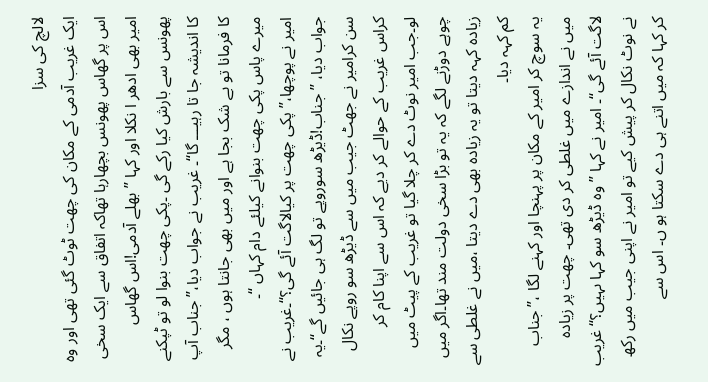لالچ کی سزا
ایک غریب آدمی کے مکان کی چھت ٹوٹ گئی تھی اور وہ اس پر گھاس پھونس بچھارہا تھاکہ اتفاق سے ایک سخی امیر بھی ادھر ا نکلا اور کہا ’’بھلے آدمی!اس گھاس پھونس سے بارش کیا رکے گی ۔پکی چھت بنوا لو تو ٹپکنے کا اندیشہ جا تا رہیـــ گا‘‘۔ غریب نے جواب دیا،’’جناب آپ کا فرمانا تو بے شک بجا ہے اور میں بھی جانتا ہوں ، مگر میرے پاس پکی چھت بنوانے کیلئے دام کہاں ‘‘۔
امیر نے پوچھا،’’پکی چھت پر کیالاگت آئے گی؟‘‘۔غریب نے جواب دیا، ’’جناب!ڈیڑھ سوروپے تو لگ ہی جائیں گے‘‘۔یہ سن کرامیر نے جھٹ جیب میں سے ڈیڑھ سو روپے نکال کراس غریب کے حوالے کر دیے کہ اس سے اپنا کام کر لو۔جب امیر نوٹ دے کر چلا گیا تو غریب کے پیٹ میں چوہے دوڑنے لگے کہ یہ تو بڑا سخی دولت مند تھا۔اگر میں زیادہ کہہ دیتا تو یہ زیادہ بھی دے دیتا ،میں نے غلطی سے کم کہہ دیا۔
یہ سوچ کر امیر کے مکان پر پہنچا اور کہنے لگا ،’’جناب میں نے اندازے میں غلطی کر دی تھی۔ چھت پر زیادہ لاگت آئے گی‘‘۔ امیر نے کہا ’’ وہ ڈیڑھ سو کہا ںہیں؟‘‘ غریب نے نوٹ نکال کر پیش کیے تو امیر نے اپنی جیب میں رکھ کر کہا کہ میں اتنے ہی دے سکتا ہو ں۔ اس سے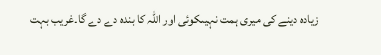زیادہ دینے کی میری ہمت نہیںکوئی اور اللہ کا بندہ دے دے گا۔غریب بہت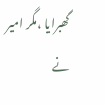گھبرایا ،مگر امیر نے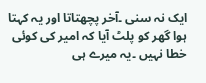ایک نہ سنی ۔آخر پچھتاتا اور یہ کہتا ہوا گھر کو پلٹ آیا کہ امیر کی کوئی خطا نہیں ۔یہ میرے ہی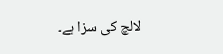لالچ کی سزا ہے۔